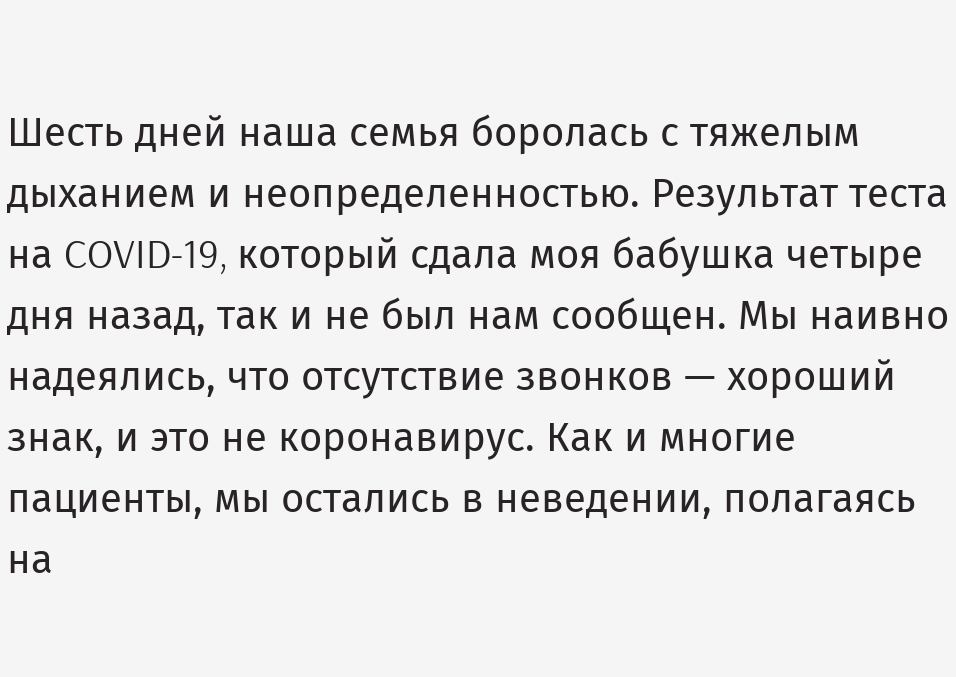Шесть дней наша семья боролась с тяжелым дыханием и неопределенностью. Результат теста на COVID-19, который сдала моя бабушка четыре дня назад, так и не был нам сообщен. Мы наивно надеялись, что отсутствие звонков — хороший знак, и это не коронавирус. Как и многие пациенты, мы остались в неведении, полагаясь на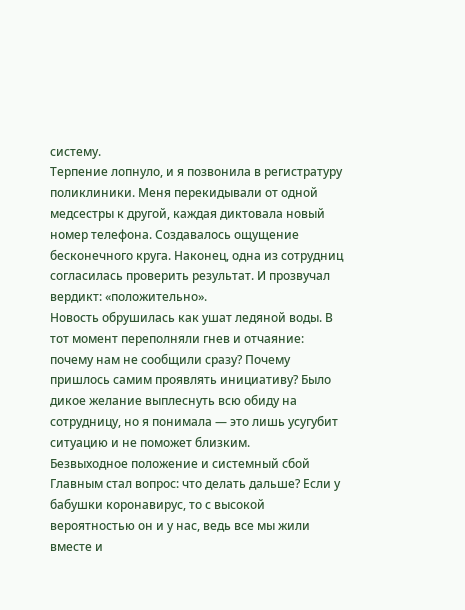систему.
Терпение лопнуло, и я позвонила в регистратуру поликлиники. Меня перекидывали от одной медсестры к другой, каждая диктовала новый номер телефона. Создавалось ощущение бесконечного круга. Наконец, одна из сотрудниц согласилась проверить результат. И прозвучал вердикт: «положительно».
Новость обрушилась как ушат ледяной воды. В тот момент переполняли гнев и отчаяние: почему нам не сообщили сразу? Почему пришлось самим проявлять инициативу? Было дикое желание выплеснуть всю обиду на сотрудницу, но я понимала — это лишь усугубит ситуацию и не поможет близким.
Безвыходное положение и системный сбой
Главным стал вопрос: что делать дальше? Если у бабушки коронавирус, то с высокой вероятностью он и у нас, ведь все мы жили вместе и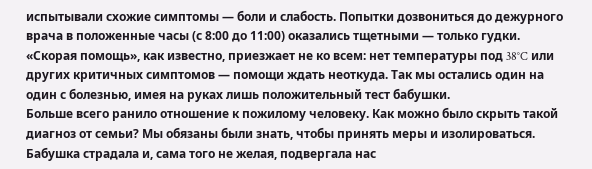испытывали схожие симптомы — боли и слабость. Попытки дозвониться до дежурного врача в положенные часы (с 8:00 до 11:00) оказались тщетными — только гудки. «Скорая помощь», как известно, приезжает не ко всем: нет температуры под 38°C или других критичных симптомов — помощи ждать неоткуда. Так мы остались один на один с болезнью, имея на руках лишь положительный тест бабушки.
Больше всего ранило отношение к пожилому человеку. Как можно было скрыть такой диагноз от семьи? Мы обязаны были знать, чтобы принять меры и изолироваться. Бабушка страдала и, сама того не желая, подвергала нас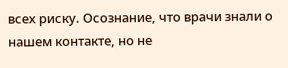всех риску. Осознание, что врачи знали о нашем контакте, но не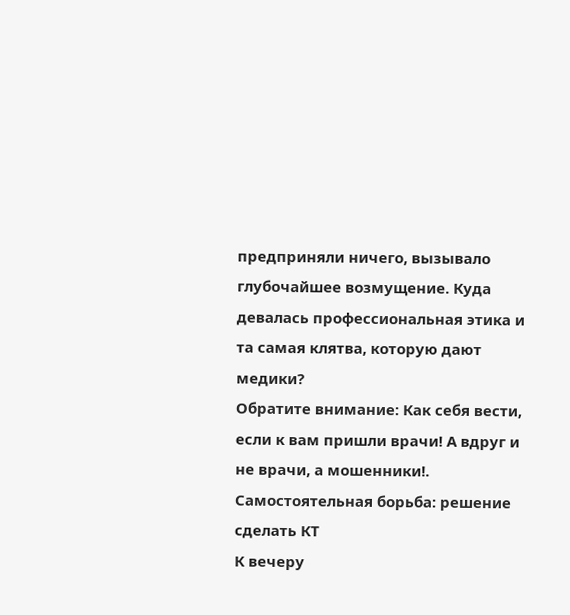предприняли ничего, вызывало глубочайшее возмущение. Куда девалась профессиональная этика и та самая клятва, которую дают медики?
Обратите внимание: Как себя вести, если к вам пришли врачи! А вдруг и не врачи, а мошенники!.
Самостоятельная борьба: решение сделать КТ
К вечеру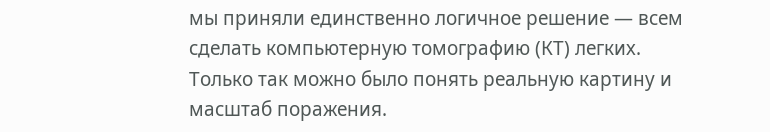мы приняли единственно логичное решение — всем сделать компьютерную томографию (КТ) легких. Только так можно было понять реальную картину и масштаб поражения.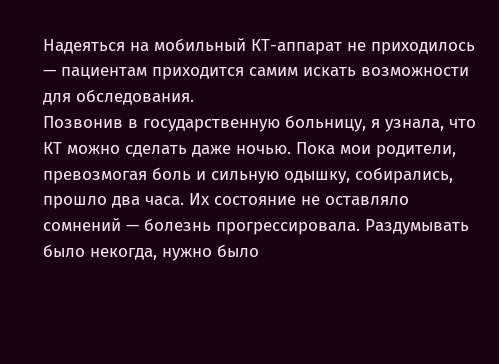Надеяться на мобильный КТ-аппарат не приходилось — пациентам приходится самим искать возможности для обследования.
Позвонив в государственную больницу, я узнала, что КТ можно сделать даже ночью. Пока мои родители, превозмогая боль и сильную одышку, собирались, прошло два часа. Их состояние не оставляло сомнений — болезнь прогрессировала. Раздумывать было некогда, нужно было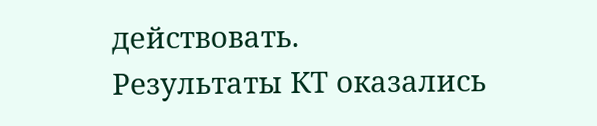действовать.
Результаты КТ оказались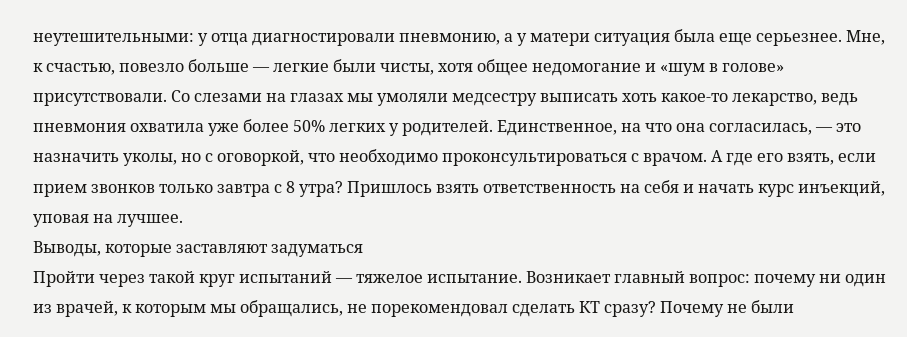неутешительными: у отца диагностировали пневмонию, а у матери ситуация была еще серьезнее. Мне, к счастью, повезло больше — легкие были чисты, хотя общее недомогание и «шум в голове» присутствовали. Со слезами на глазах мы умоляли медсестру выписать хоть какое-то лекарство, ведь пневмония охватила уже более 50% легких у родителей. Единственное, на что она согласилась, — это назначить уколы, но с оговоркой, что необходимо проконсультироваться с врачом. А где его взять, если прием звонков только завтра с 8 утра? Пришлось взять ответственность на себя и начать курс инъекций, уповая на лучшее.
Выводы, которые заставляют задуматься
Пройти через такой круг испытаний — тяжелое испытание. Возникает главный вопрос: почему ни один из врачей, к которым мы обращались, не порекомендовал сделать КТ сразу? Почему не были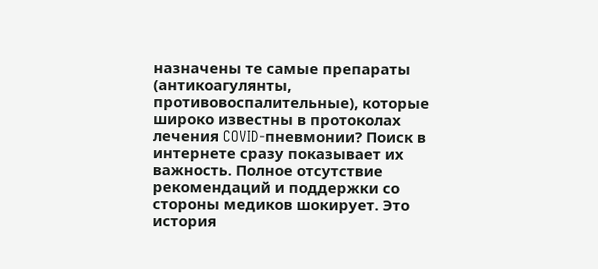назначены те самые препараты (антикоагулянты, противовоспалительные), которые широко известны в протоколах лечения COVID-пневмонии? Поиск в интернете сразу показывает их важность. Полное отсутствие рекомендаций и поддержки со стороны медиков шокирует. Это история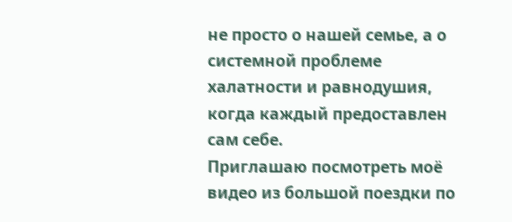не просто о нашей семье, а о системной проблеме халатности и равнодушия, когда каждый предоставлен сам себе.
Приглашаю посмотреть моё видео из большой поездки по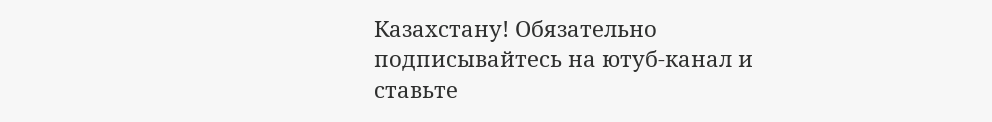Казахстану! Обязательно подписывайтесь на ютуб-канал и ставьте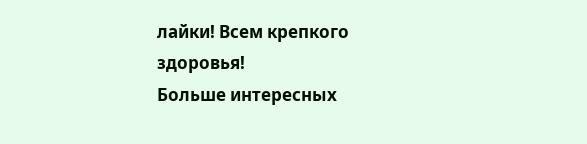лайки! Всем крепкого здоровья!
Больше интересных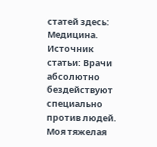статей здесь: Медицина.
Источник статьи: Врачи абсолютно бездействуют специально против людей. Моя тяжелая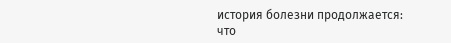история болезни продолжается: что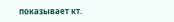показывает кт.